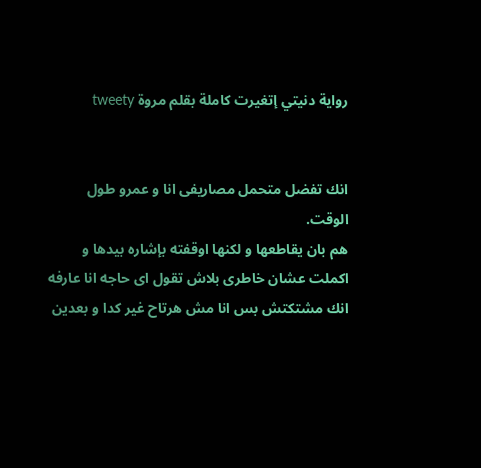رواية دنيتي إتغيرت كاملة بقلم مروة tweety


انك تفضل متحمل مصاريفى انا و عمرو طول الوقت.
هم بان يقاطعها و لكنها اوقفته بإشاره بيدها و اكملت عشان خاطرى بلاش تقول اى حاجه انا عارفه انك مشتكتش بس انا مش هرتاح غير كدا و بعدين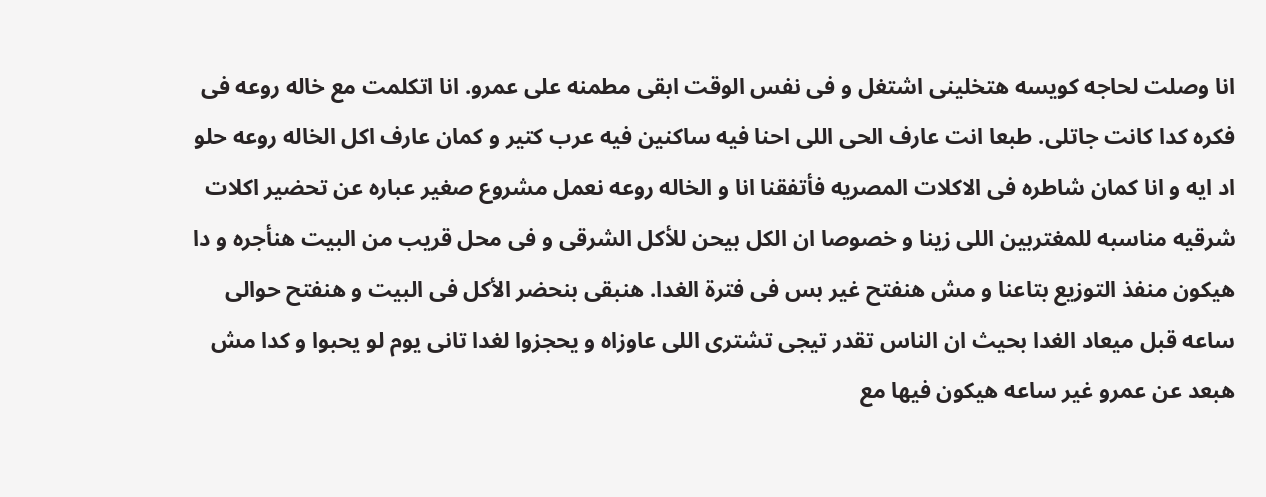انا وصلت لحاجه كويسه هتخلينى اشتغل و فى نفس الوقت ابقى مطمنه على عمرو. انا اتكلمت مع خاله روعه فى فكره كدا كانت جاتلى. طبعا انت عارف الحى اللى احنا فيه ساكنين فيه عرب كتير و كمان عارف اكل الخاله روعه حلو اد ايه و انا كمان شاطره فى الاكلات المصريه فأتفقنا انا و الخاله روعه نعمل مشروع صغير عباره عن تحضير اكلات شرقيه مناسبه للمغتربين اللى زينا و خصوصا ان الكل بيحن للأكل الشرقى و فى محل قريب من البيت هنأجره و دا هيكون منفذ التوزيع بتاعنا و مش هنفتح غير بس فى فترة الغدا. هنبقى بنحضر الأكل فى البيت و هنفتح حوالى ساعه قبل ميعاد الغدا بحيث ان الناس تقدر تيجى تشترى اللى عاوزاه و يحجزوا لغدا تانى يوم لو يحبوا و كدا مش هبعد عن عمرو غير ساعه هيكون فيها مع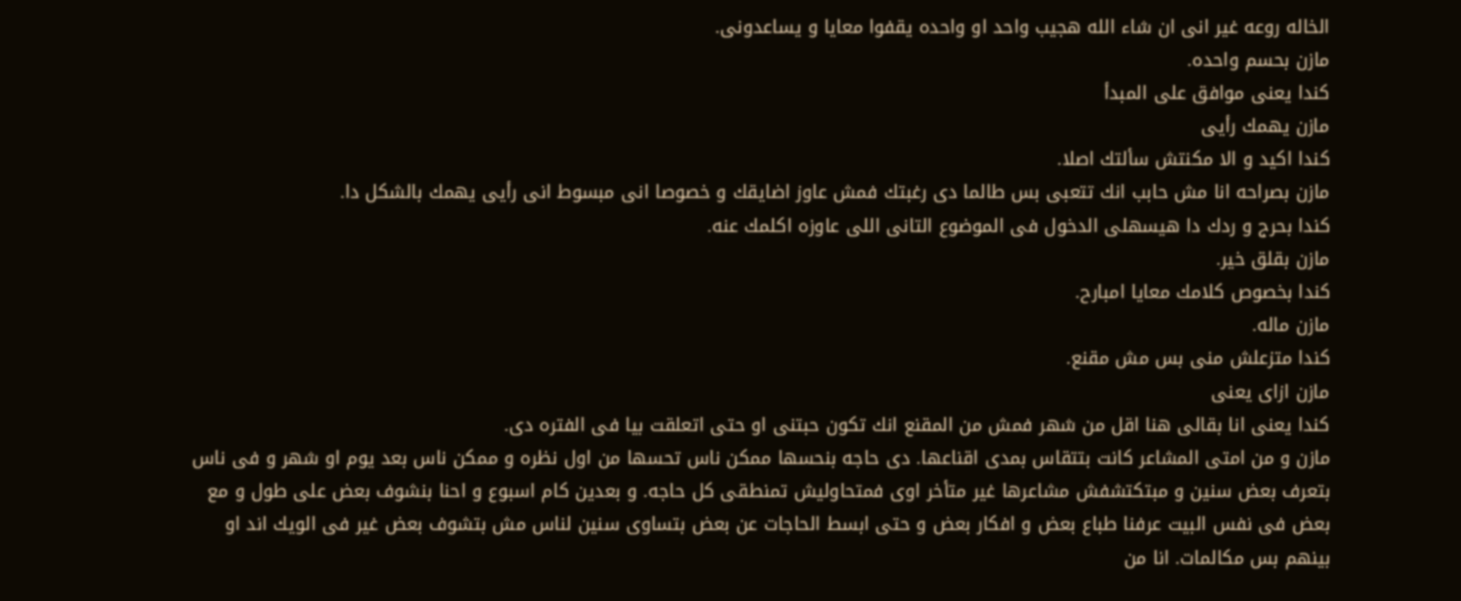الخاله روعه غير انى ان شاء الله هجيب واحد او واحده يقفوا معايا و يساعدونى.
مازن بحسم واحده.
كندا يعنى موافق على المبدأ
مازن يهمك رأيى
كندا اكيد و الا مكنتش سألتك اصلا.
مازن بصراحه انا مش حابب انك تتعبى بس طالما دى رغبتك فمش عاوز اضايقك و خصوصا انى مبسوط انى رأيى يهمك بالشكل دا.
كندا بحرج و ردك دا هيسهلى الدخول فى الموضوع التانى اللى عاوزه اكلمك عنه.
مازن بقلق خير.
كندا بخصوص كلامك معايا امبارح.
مازن ماله.
كندا متزعلش منى بس مش مقنع.
مازن ازاى يعنى
كندا يعنى انا بقالى هنا اقل من شهر فمش من المقنع انك تكون حبتنى او حتى اتعلقت بيا فى الفتره دى.
مازن و من امتى المشاعر كانت بتتقاس بمدى اقناعها. دى حاجه بنحسها ممكن ناس تحسها من اول نظره و ممكن ناس بعد يوم او شهر و فى ناس بتعرف بعض سنين و مبتكتشفش مشاعرها غير متأخر اوى فمتحاوليش تمنطقى كل حاجه. و بعدين كام اسبوع و احنا بنشوف بعض على طول و مع بعض فى نفس البيت عرفنا طباع بعض و افكار بعض و حتى ابسط الحاجات عن بعض بتساوى سنين لناس مش بتشوف بعض غير فى الويك اند او بينهم بس مكالمات. انا من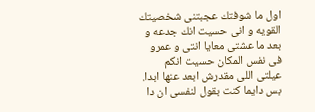اول ما شوفتك عجبتنى شخصيتك القويه و انى حسيت انك جدعه و بعد ما عشتى معايا انتى و عمرو فى نفس المكان حسيت انكم عيلتى اللى مقدرش ابعد عنها ابدا. بس دايما كنت بقول لنفسى ان دا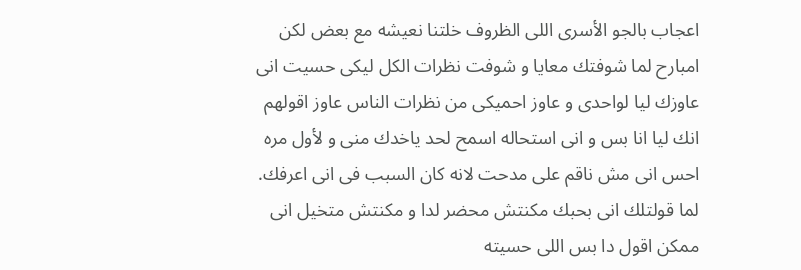اعجاب بالجو الأسرى اللى الظروف خلتنا نعيشه مع بعض لكن امبارح لما شوفتك معايا و شوفت نظرات الكل ليكى حسيت انى عاوزك ليا لواحدى و عاوز احميكى من نظرات الناس عاوز اقولهم انك ليا انا بس و انى استحاله اسمح لحد ياخدك منى و لأول مره احس انى مش ناقم على مدحت لانه كان السبب فى انى اعرفك. لما قولتلك انى بحبك مكنتش محضر لدا و مكنتش متخيل انى ممكن اقول دا بس اللى حسيته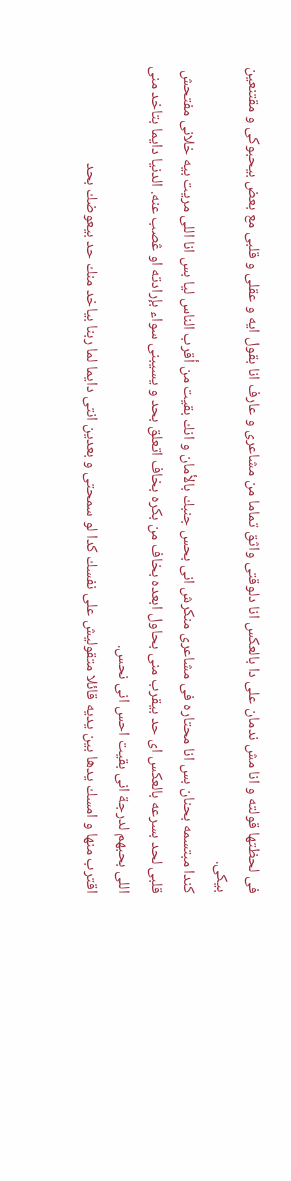فى لحظتها قولته و انا مش ندمان على دا بالعكس انا دلوقتى واثق تماما من مشاعرى و عارف انا بقول ايه و عقلى و قلبى مع بعض بيحبوكى و مقتنعين بيكى.
كندا مبتسمه بحنان بس انا محتاره فى مشاعرى منكرش انى بحس جنبك بالأمان و انك بقيت من أقرب الناس ليا بس انا اللى مريت بيه خلانى مفتحش قلبى لحد بسرعه بالعكس اى حد بيقرب منى بحاول ابعده بخاف من بكره بخاف اتعلق بحد و يسيبنى سواء بإرادته او ڠصب عنه. الدنيا دايما بتاخد منى اللى بحبهم لدرجة انى بقيت احس انى نحس.
اقترب منها و امسك يدها بين يديه قائلا متقوليش على نفسك كدا لو سمحتى و بعدين انتى دايما لما ربنا بياخد منك حد بيعوضك بحد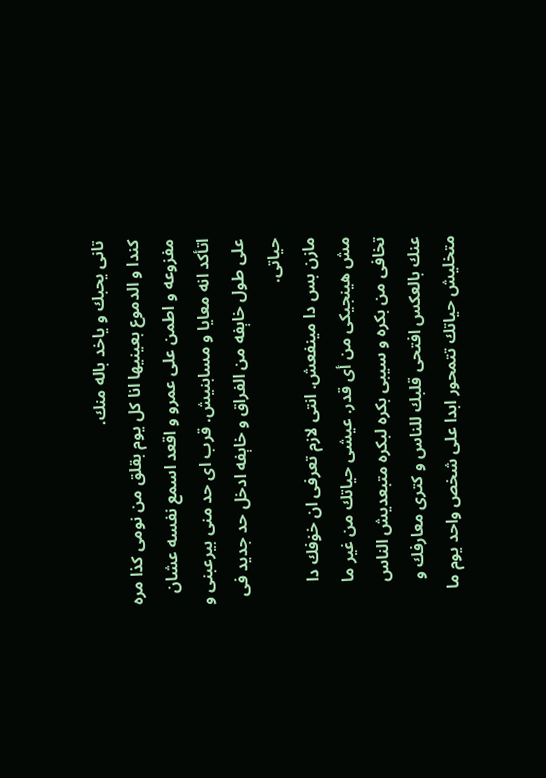تانى يحبك و ياخد باله منك.
كندا و الدموع بعينيها انا كل يوم بقلق من نومى كذا مره مفزوعه و اطمن على عمرو و اقعد اسمع نفسه عشان اتأكد انه معايا و مسابنيش. قرب اى حد منى بيرعبنى و على طول خاېفه من الفراق و خاېفه ادخل حد جديد فى حياتى.
مازن بس دا مينفعش. انتى لازم تعرفى ان خۏفك دا مش هينجيكى من أى قدر. عيشى حياتك من غير ما تخافى من بكره و سيبى بكره لبكره متبعديش الناس عنك بالعكس افتحى قلبك للناس و كترى معارفك و متخليش حياتك تتمحور ابدا على شخص واحد يوم ما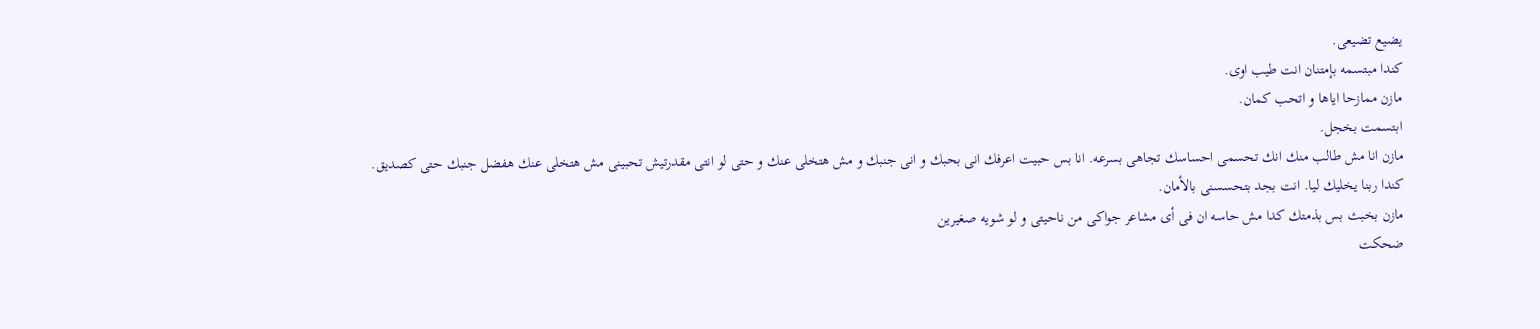يضيع تضيعى.
كندا مبتسمه بإمتنان انت طيب اوى.
مازن ممازحا اياها و اتحب كمان.
ابتسمت بخجل.
مازن انا مش طالب منك انك تحسمى احساسك تجاهى بسرعه. انا بس حبيت اعرفك انى بحبك و انى جنبك و مش هتخلى عنك و حتى لو انتى مقدرتيش تحبينى مش هتخلى عنك هفضل جنبك حتى كصديق.
كندا ربنا يخليك ليا. انت بجد بتحسسنى بالأمان.
مازن بخبث بس بذمتك كدا مش حاسه ان فى أى مشاعر جواكى من ناحيتى و لو شويه صغيرين
ضحكت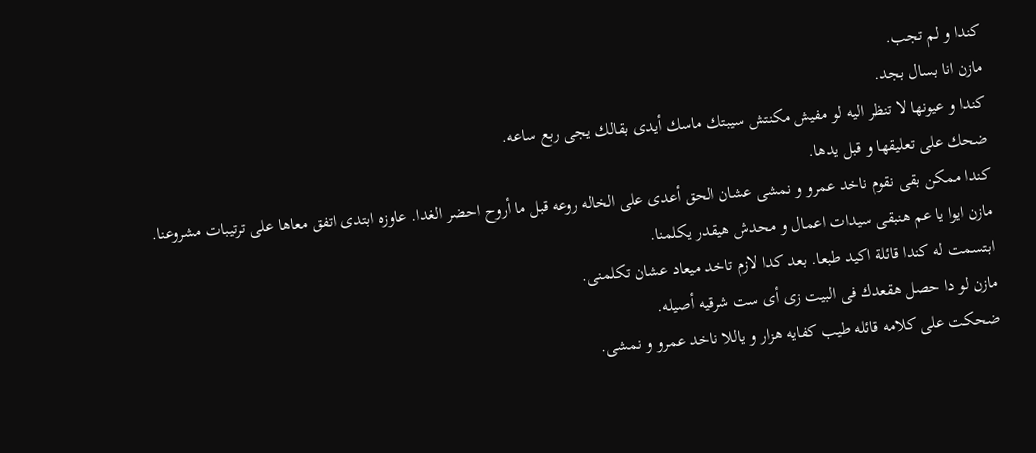كندا و لم تجب.
مازن انا بسال بجد.
كندا و عيونها لا تنظر اليه لو مفيش مكنتش سيبتك ماسك أيدى بقالك يجى ربع ساعه.
ضحك على تعليقها و قبل يدها.
كندا ممكن بقى نقوم ناخد عمرو و نمشى عشان الحق أعدى على الخاله روعه قبل ما أروح احضر الغدا. عاوزه ابتدى اتفق معاها على ترتيبات مشروعنا.
مازن ايوا يا عم هنبقى سيدات اعمال و محدش هيقدر يكلمنا.
ابتسمت له كندا قائلة اكيد طبعا. بعد كدا لازم تاخد ميعاد عشان تكلمنى.
مازن لو دا حصل هقعدك فى البيت زى أى ست شرقيه أصيله.
ضحكت على كلامه قائله طيب كفايه هزار و ياللا ناخد عمرو و نمشى.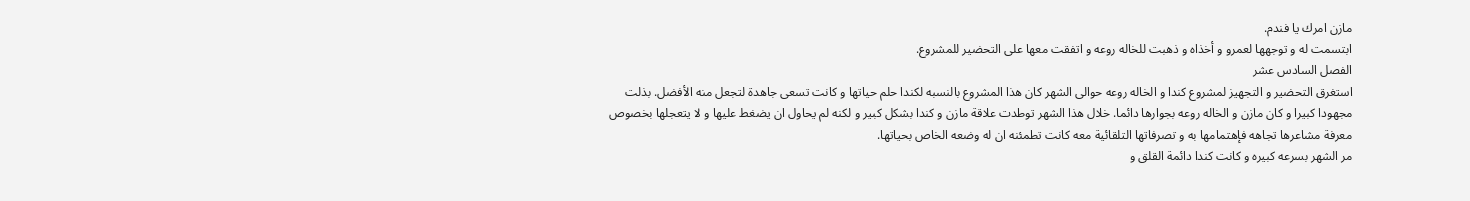مازن امرك يا فندم.
ابتسمت له و توجهها لعمرو و أخذاه و ذهبت للخاله روعه و اتفقت معها على التحضير للمشروع.
الفصل السادس عشر
استغرق التحضير و التجهيز لمشروع كندا و الخاله روعه حوالى الشهر كان هذا المشروع بالنسبه لكندا حلم حياتها و كانت تسعى جاهدة لتجعل منه الأفضل. بذلت مجهودا كبيرا و كان مازن و الخاله روعه بجوارها دائما. خلال هذا الشهر توطدت علاقة مازن و كندا بشكل كبير و لكنه لم يحاول ان يضغط عليها و لا يتعجلها بخصوص معرفة مشاعرها تجاهه فإهتمامها به و تصرفاتها التلقائية معه كانت تطمئنه ان له وضعه الخاص بحياتها.
مر الشهر بسرعه كبيره و كانت كندا دائمة القلق و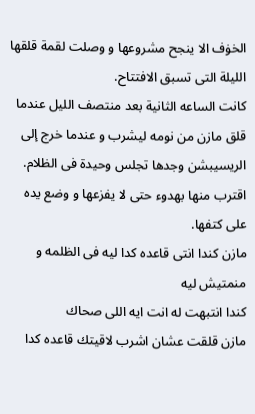الخۏف الا ينجح مشروعها و وصلت لقمة قلقها الليلة التى تسبق الافتتاح.
كانت الساعه الثانية بعد منتصف الليل عندما قلق مازن من نومه ليشرب و عندما خرج إلى الريسيبشن وجدها تجلس وحيدة فى الظلام. اقترب منها بهدوء حتى لا يفزعها و وضع يده على كتفها.
مازن كندا انتى قاعده كدا ليه فى الظلمه و منمتيش ليه
كندا انتبهت له انت ايه اللى صحاك
مازن قلقت عشان اشرب لاقيتك قاعده كدا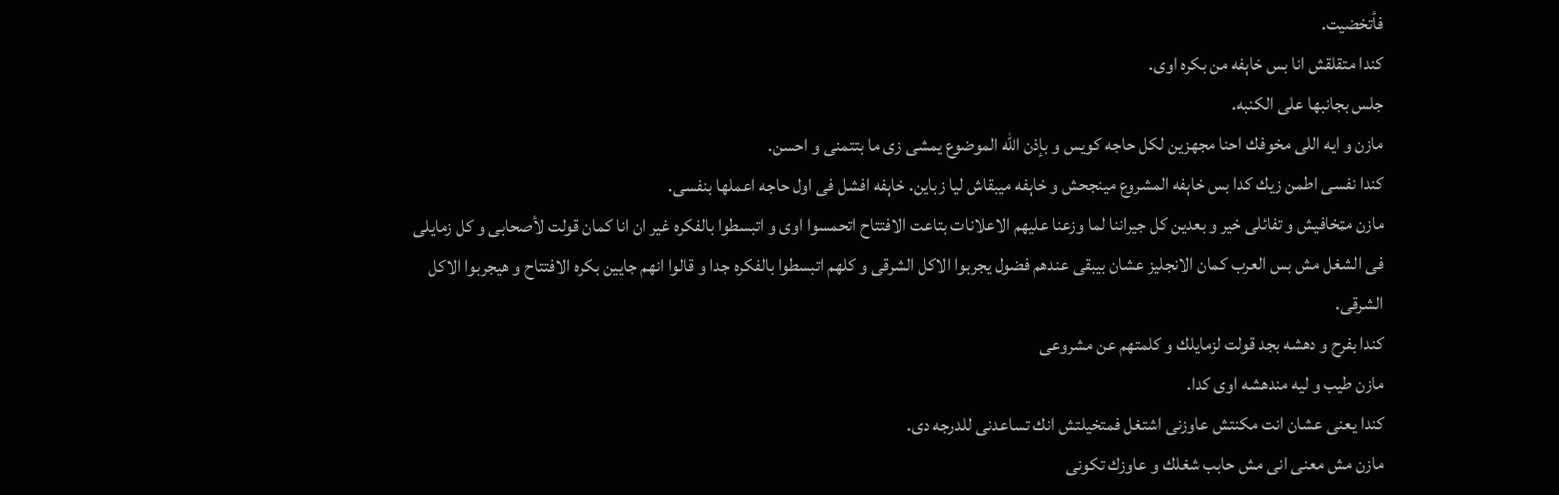فأتخضيت.
كندا متقلقش انا بس خاېفه من بكره اوى.
جلس بجانبها على الكنبه.
مازن و ايه اللى مخوفك احنا مجهزين لكل حاجه كويس و بإذن الله الموضوع يمشى زى ما بتتمنى و احسن.
كندا نفسى اطمن زيك كدا بس خاېفه المشروع مينجحش و خاېفه ميبقاش ليا زباين. خاېفه افشل فى اول حاجه اعملها بنفسى.
مازن مټخافيش و تفائلى خير و بعدين كل جيراننا لما وزعنا عليهم الاعلانات بتاعت الافتتاح اتحمسوا اوى و اتبسطوا بالفكره غير ان انا كمان قولت لأصحابى و كل زمايلى فى الشغل مش بس العرب كمان الانجليز عشان بيبقى عندهم فضول يجربوا الاكل الشرقى و كلهم اتبسطوا بالفكره جدا و قالوا انهم جايين بكره الافتتاح و هيجربوا الاكل الشرقى.
كندا بفرح و دهشه بجد قولت لزمايلك و كلمتهم عن مشروعى
مازن طيب و ليه مندهشه اوى كدا.
كندا يعنى عشان انت مكنتش عاوزنى اشتغل فمتخيلتش انك تساعدنى للدرجه دى.
مازن مش معنى انى مش حابب شغلك و عاوزك تكونى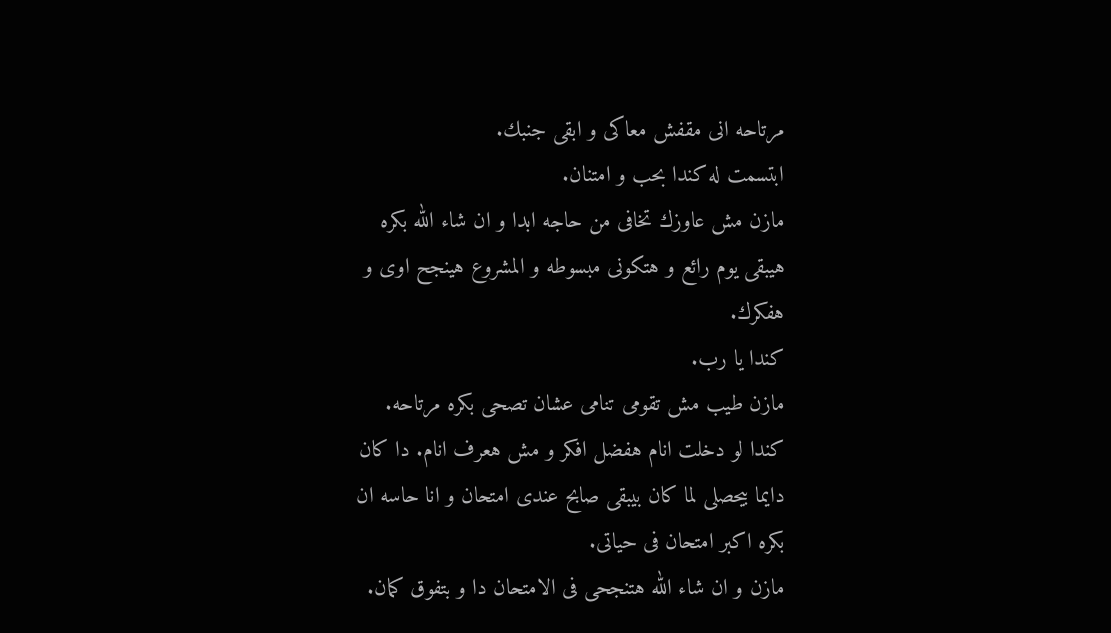مرتاحه انى مقفش معاكى و ابقى جنبك.
ابتسمت له كندا بحب و امتنان.
مازن مش عاوزك تخافى من حاجه ابدا و ان شاء الله بكره هيبقى يوم رائع و هتكونى مبسوطه و المشروع هينجح اوى و هفكرك.
كندا يا رب.
مازن طيب مش تقومى تنامى عشان تصحى بكره مرتاحه.
كندا لو دخلت انام هفضل افكر و مش هعرف انام. دا كان دايما بيحصلى لما كان بيبقى صابح عندى امتحان و انا حاسه ان بكره اكبر امتحان فى حياتى.
مازن و ان شاء الله هتنجحى فى الامتحان دا و بتفوق كمان.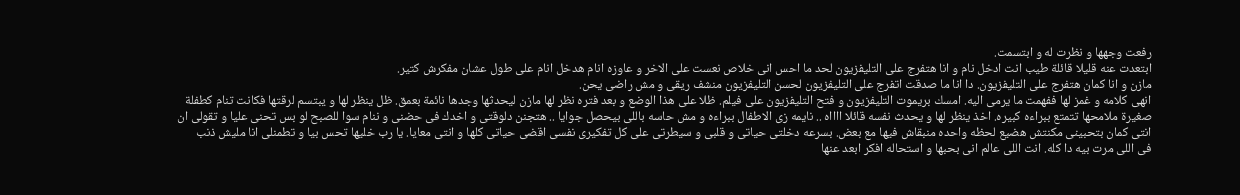رفعت وجهها و نظرت له و ابتسمت.
ابتعدت عنه قليلا قائلة طيب انت ادخل نام و انا هتفرج على التليفزيون لحد ما احس انى خلاص نعست على الاخر و عاوزه انام هدخل انام على طول عشان مفكرش كتير.
مازن و انا كمان هتفرج على التليفزيون. دا انا ما صدقت اتفرج على التليفزيون لحسن التليفزيون منشف ريقى و مش راضى يحن.
انهى كلامه و غمز لها ففهمت ما يرمى اليه. امسك بريموت التليفزيون و فتح التليفزيون على فيلم. ظلا على هذا الوضع و بعد فتره نظر لها مازن ليحدثها وجدها نائمة بعمق. ظل ينظر لها و يبتسم لرقتها فكانت تنام كطفلة صغيرة ملامحها تتمتع ببراءه كبيره. اخذ ينظر لها و يحدث نفسه قائلا ااااه .. نايمه زى الاطفال ببراءه و مش حاسه باللى بيحصل جوايا .. هتجنن دلوقتى و اخدك فى حضنى و ننام سوا للصبح لو بس تحنى عليا و تقولى ان انتى كمان بتحبينى مكنتش هضيع لحظه واحده منبقاش فيها مع بعض. بسرعه دخلتى حياتى و قلبى و سيطرتى على كل تفكيرى نفسى اقضى حياتى كلها و انتى معايا. يا رب خليها تحس بيا و تطمنلى انا مليش ذنب
فى اللى مرت بيه دا كله. انت اللى عالم انى بحبها و استحاله افكر ابعد عنها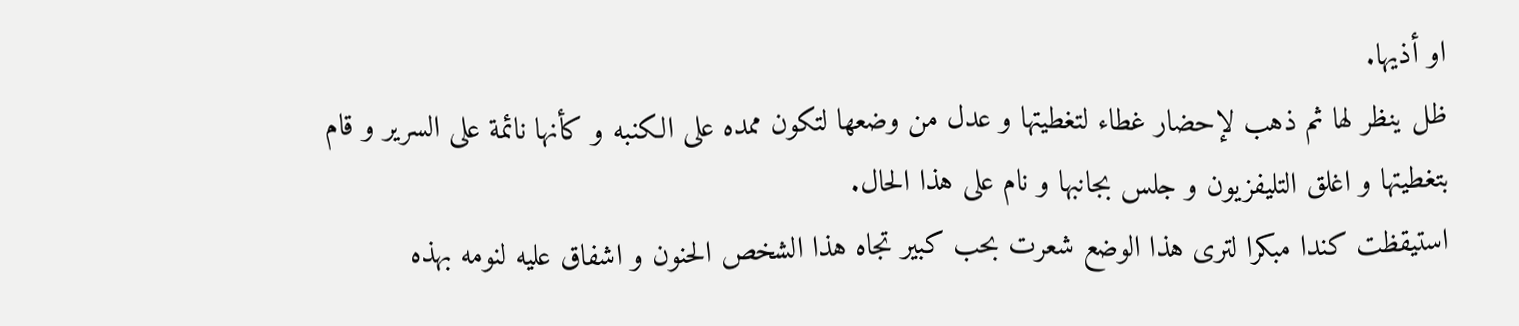او أذيها.
ظل ينظر لها ثم ذهب لإحضار غطاء لتغطيتها و عدل من وضعها لتكون ممده على الكنبه و كأنها نائمة على السرير و قام بتغطيتها و اغلق التليفزيون و جلس بجانبها و نام على هذا الحال.
استيقظت كندا مبكرا لترى هذا الوضع شعرت بحب كبير تجاه هذا الشخص الحنون و اشفاق عليه لنومه بهذه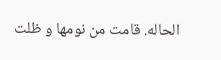الحاله. قامت من نومها و ظلت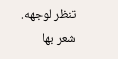تنظر لوجهه. شعر بها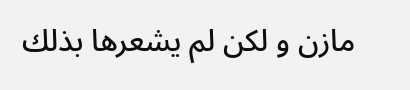مازن و لكن لم يشعرها بذلك